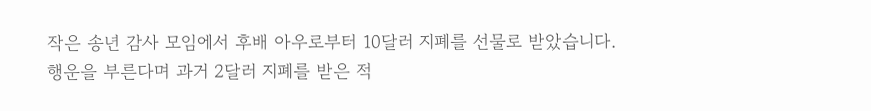작은 송년 감사 모임에서 후배 아우로부터 10달러 지폐를 선물로 받았습니다. 행운을 부른다며 과거 2달러 지폐를 받은 적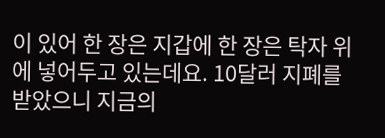이 있어 한 장은 지갑에 한 장은 탁자 위에 넣어두고 있는데요. 10달러 지폐를 받았으니 지금의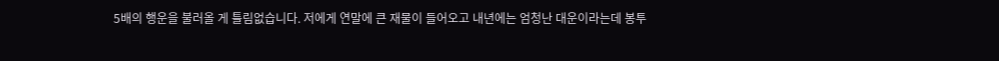5배의 행운을 불러올 게 틀림없습니다. 저에게 연말에 큰 재물이 들어오고 내년에는 엄청난 대운이라는데 봉투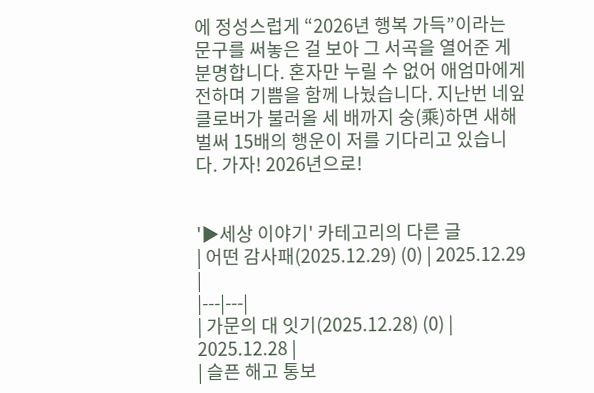에 정성스럽게 “2026년 행복 가득”이라는 문구를 써놓은 걸 보아 그 서곡을 열어준 게 분명합니다. 혼자만 누릴 수 없어 애엄마에게 전하며 기쁨을 함께 나눴습니다. 지난번 네잎클로버가 불러올 세 배까지 숭(乘)하면 새해 벌써 15배의 행운이 저를 기다리고 있습니다. 가자! 2026년으로!


'▶세상 이야기' 카테고리의 다른 글
| 어떤 감사패(2025.12.29) (0) | 2025.12.29 |
|---|---|
| 가문의 대 잇기(2025.12.28) (0) | 2025.12.28 |
| 슬픈 해고 통보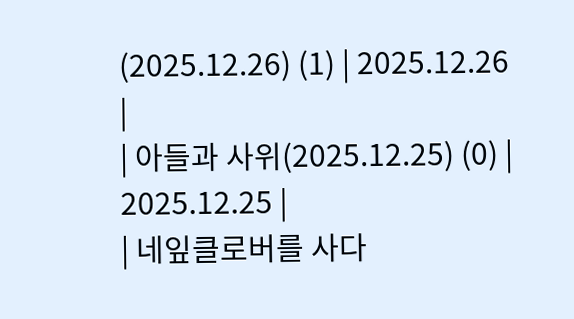(2025.12.26) (1) | 2025.12.26 |
| 아들과 사위(2025.12.25) (0) | 2025.12.25 |
| 네잎클로버를 사다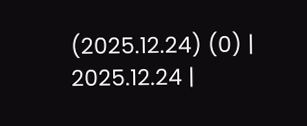(2025.12.24) (0) | 2025.12.24 |